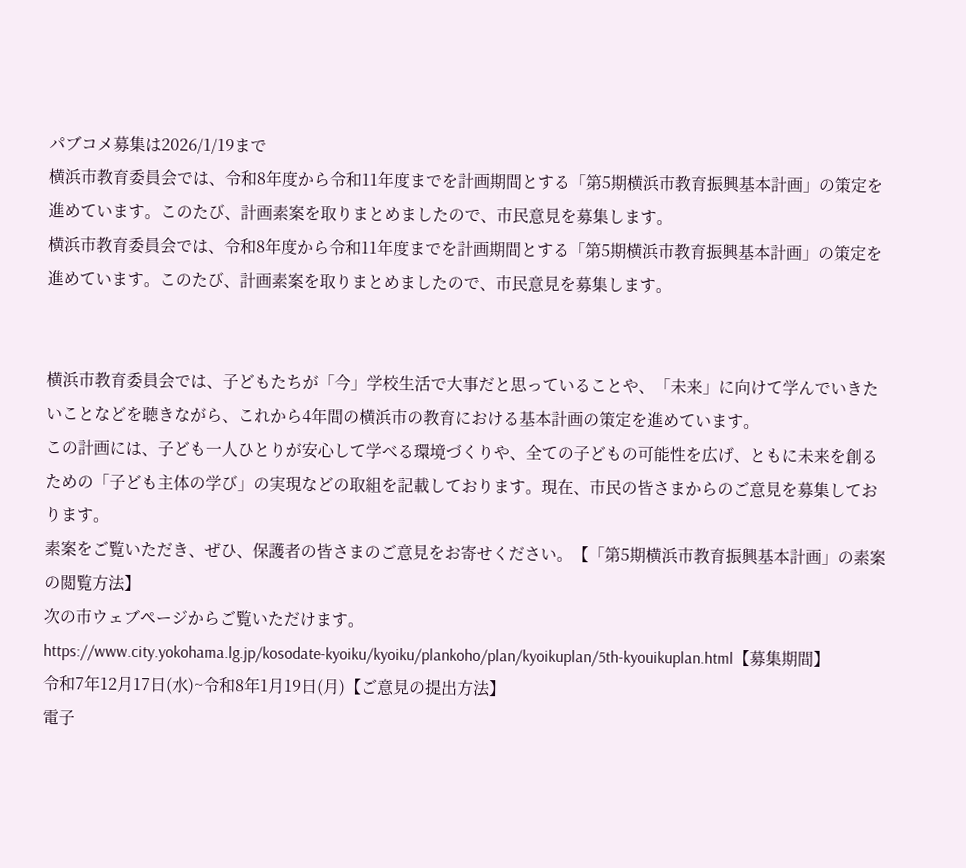パブコメ募集は2026/1/19まで
横浜市教育委員会では、令和8年度から令和11年度までを計画期間とする「第5期横浜市教育振興基本計画」の策定を進めています。このたび、計画素案を取りまとめましたので、市民意見を募集します。
横浜市教育委員会では、令和8年度から令和11年度までを計画期間とする「第5期横浜市教育振興基本計画」の策定を進めています。このたび、計画素案を取りまとめましたので、市民意見を募集します。


横浜市教育委員会では、子どもたちが「今」学校生活で大事だと思っていることや、「未来」に向けて学んでいきたいことなどを聴きながら、これから4年間の横浜市の教育における基本計画の策定を進めています。
この計画には、子ども一人ひとりが安心して学べる環境づくりや、全ての子どもの可能性を広げ、ともに未来を創るための「子ども主体の学び」の実現などの取組を記載しております。現在、市民の皆さまからのご意見を募集しております。
素案をご覧いただき、ぜひ、保護者の皆さまのご意見をお寄せください。【「第5期横浜市教育振興基本計画」の素案の閲覧方法】
次の市ウェブページからご覧いただけます。
https://www.city.yokohama.lg.jp/kosodate-kyoiku/kyoiku/plankoho/plan/kyoikuplan/5th-kyouikuplan.html【募集期間】
令和7年12月17日(水)~令和8年1月19日(月)【ご意見の提出方法】
電子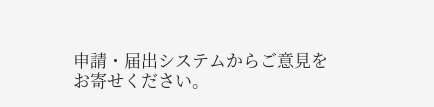申請・届出システムからご意見をお寄せください。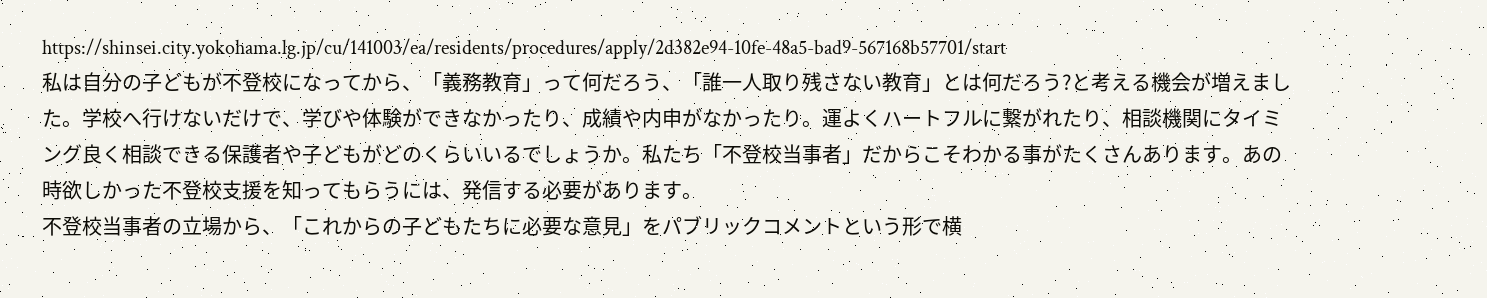https://shinsei.city.yokohama.lg.jp/cu/141003/ea/residents/procedures/apply/2d382e94-10fe-48a5-bad9-567168b57701/start
私は自分の子どもが不登校になってから、「義務教育」って何だろう、「誰一人取り残さない教育」とは何だろう?と考える機会が増えました。学校へ行けないだけで、学びや体験ができなかったり、成績や内申がなかったり。運よくハートフルに繋がれたり、相談機関にタイミング良く相談できる保護者や子どもがどのくらいいるでしょうか。私たち「不登校当事者」だからこそわかる事がたくさんあります。あの時欲しかった不登校支援を知ってもらうには、発信する必要があります。
不登校当事者の立場から、「これからの子どもたちに必要な意見」をパブリックコメントという形で横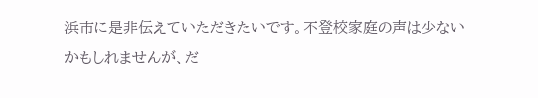浜市に是非伝えていただきたいです。不登校家庭の声は少ないかもしれませんが、だ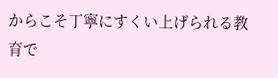からこそ丁寧にすくい上げられる教育で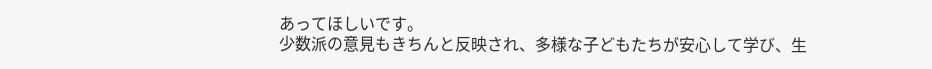あってほしいです。
少数派の意見もきちんと反映され、多様な子どもたちが安心して学び、生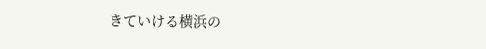きていける横浜の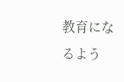教育になるよう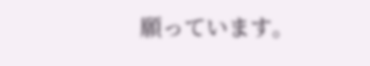願っています。